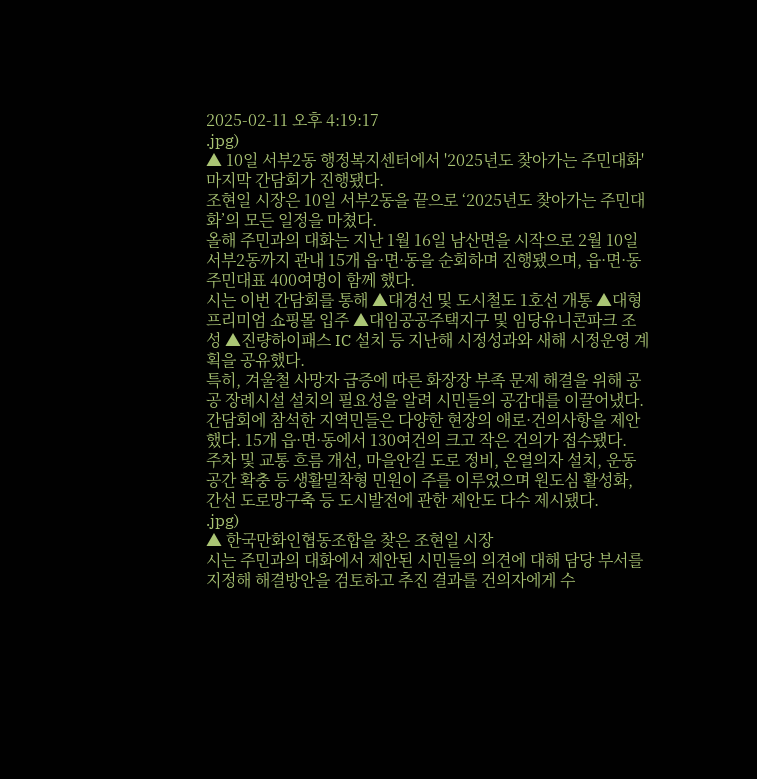2025-02-11 오후 4:19:17
.jpg)
▲ 10일 서부2동 행정복지센터에서 '2025년도 찾아가는 주민대화' 마지막 간담회가 진행됐다.
조현일 시장은 10일 서부2동을 끝으로 ‘2025년도 찾아가는 주민대화’의 모든 일정을 마쳤다.
올해 주민과의 대화는 지난 1월 16일 남산면을 시작으로 2월 10일 서부2동까지 관내 15개 읍·면·동을 순회하며 진행됐으며, 읍·면·동 주민대표 400여명이 함께 했다.
시는 이번 간담회를 통해 ▲대경선 및 도시철도 1호선 개통 ▲대형 프리미엄 쇼핑몰 입주 ▲대임공공주택지구 및 임당유니콘파크 조성 ▲진량하이패스 IC 설치 등 지난해 시정성과와 새해 시정운영 계획을 공유했다.
특히, 겨울철 사망자 급증에 따른 화장장 부족 문제 해결을 위해 공공 장례시설 설치의 필요성을 알려 시민들의 공감대를 이끌어냈다.
간담회에 참석한 지역민들은 다양한 현장의 애로·건의사항을 제안했다. 15개 읍·면·동에서 130여건의 크고 작은 건의가 접수됐다.
주차 및 교통 흐름 개선, 마을안길 도로 정비, 온열의자 설치, 운동 공간 확충 등 생활밀착형 민원이 주를 이루었으며 원도심 활성화, 간선 도로망구축 등 도시발전에 관한 제안도 다수 제시됐다.
.jpg)
▲ 한국만화인협동조합을 찾은 조현일 시장
시는 주민과의 대화에서 제안된 시민들의 의견에 대해 담당 부서를 지정해 해결방안을 검토하고 추진 결과를 건의자에게 수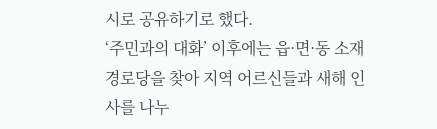시로 공유하기로 했다.
‘주민과의 대화’ 이후에는 읍·면·동 소재 경로당을 찾아 지역 어르신들과 새해 인사를 나누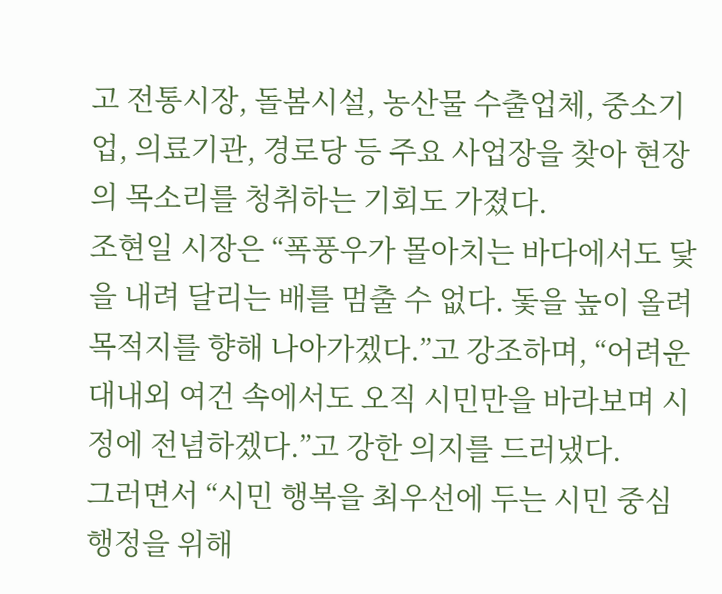고 전통시장, 돌봄시설, 농산물 수출업체, 중소기업, 의료기관, 경로당 등 주요 사업장을 찾아 현장의 목소리를 청취하는 기회도 가졌다.
조현일 시장은 “폭풍우가 몰아치는 바다에서도 닻을 내려 달리는 배를 멈출 수 없다. 돛을 높이 올려 목적지를 향해 나아가겠다.”고 강조하며, “어려운 대내외 여건 속에서도 오직 시민만을 바라보며 시정에 전념하겠다.”고 강한 의지를 드러냈다.
그러면서 “시민 행복을 최우선에 두는 시민 중심 행정을 위해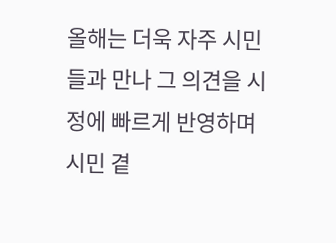올해는 더욱 자주 시민들과 만나 그 의견을 시정에 빠르게 반영하며 시민 곁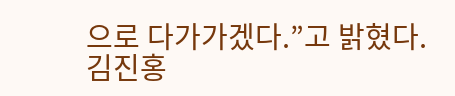으로 다가가겠다.”고 밝혔다.
김진홍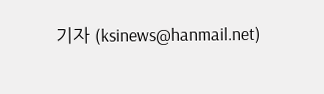기자 (ksinews@hanmail.net)